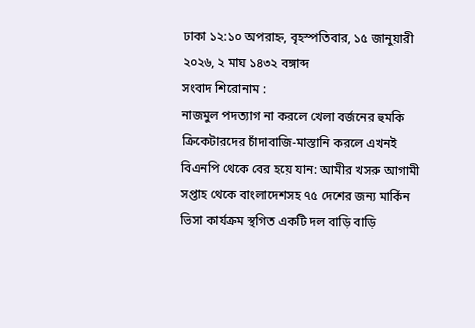ঢাকা ১২:১০ অপরাহ্ন, বৃহস্পতিবার, ১৫ জানুয়ারী ২০২৬, ২ মাঘ ১৪৩২ বঙ্গাব্দ
সংবাদ শিরোনাম :
নাজমুল পদত্যাগ না করলে খেলা বর্জনের হুমকি ক্রিকেটারদের চাঁদাবাজি-মাস্তানি করলে এখনই বিএনপি থেকে বের হয়ে যান: আমীর খসরু আগামী সপ্তাহ থেকে বাংলাদেশসহ ৭৫ দেশের জন্য মার্কিন ভিসা কার্যক্রম স্থগিত একটি দল বাড়ি বাড়ি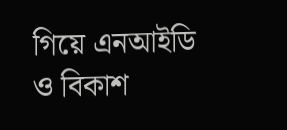গিয়ে এনআইডি ও বিকাশ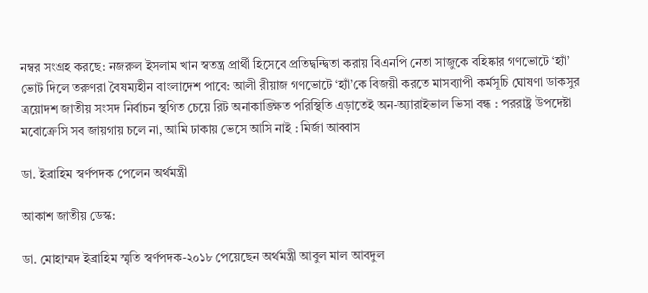নম্বর সংগ্রহ করছে: নজরুল ইসলাম খান স্বতন্ত্র প্রার্থী হিসেবে প্রতিদ্বন্দ্বিতা করায় বিএনপি নেতা সাজুকে বহিষ্কার গণভোটে ‘হ্যাঁ’ ভোট দিলে তরুণরা বৈষম্যহীন বাংলাদেশ পাবে: আলী রীয়াজ গণভোটে ‘হ্যাঁ’কে বিজয়ী করতে মাসব্যাপী কর্মসূচি ঘোষণা ডাকসুর ত্রয়োদশ জাতীয় সংসদ নির্বাচন স্থগিত চেয়ে রিট অনাকাঙ্ক্ষিত পরিস্থিতি এড়াতেই অন-অ্যারাইভাল ভিসা বন্ধ : পররাষ্ট্র উপদেষ্টা মবোক্রেসি সব জায়গায় চলে না, আমি ঢাকায় ভেসে আসি নাই : মির্জা আব্বাস

ডা. ইব্রাহিম স্বর্ণপদক পেলেন অর্থমন্ত্রী

আকাশ জাতীয় ডেস্ক:

ডা. মোহাম্মদ ইব্রাহিম স্মৃতি স্বর্ণপদক-২০১৮ পেয়েছেন অর্থমন্ত্রী আবুল মাল আবদুল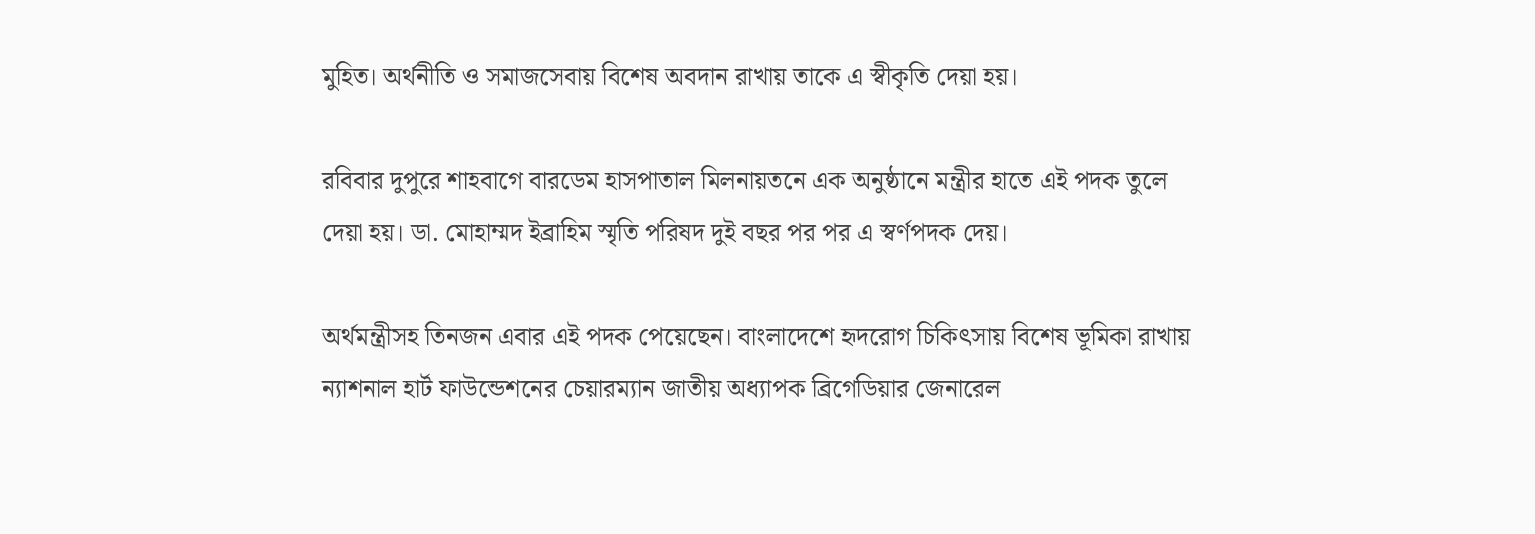মুহিত। অর্থনীতি ও সমাজসেবায় বিশেষ অবদান রাখায় তাকে এ স্বীকৃতি দেয়া হয়।

রবিবার দুপুরে শাহবাগে বারডেম হাসপাতাল মিলনায়তনে এক অনুষ্ঠানে মন্ত্রীর হাতে এই পদক তুলে দেয়া হয়। ডা. মোহাম্মদ ইব্রাহিম স্মৃতি পরিষদ দুই বছর পর পর এ স্বর্ণপদক দেয়।

অর্থমন্ত্রীসহ তিনজন এবার এই পদক পেয়েছেন। বাংলাদেশে হৃদরোগ চিকিৎসায় বিশেষ ভূমিকা রাখায় ন্যাশনাল হার্ট ফাউন্ডেশনের চেয়ারম্যান জাতীয় অধ্যাপক ব্রিগেডিয়ার জেনারেল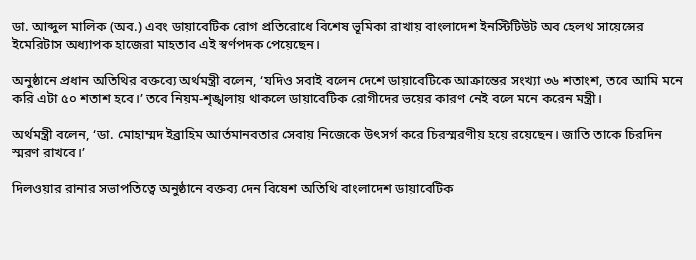ডা. আব্দুল মালিক (অব.) এবং ডায়াবেটিক রোগ প্রতিরোধে বিশেষ ভূমিকা রাখায় বাংলাদেশ ইনস্টিটিউট অব হেলথ সায়েন্সের ইমেরিটাস অধ্যাপক হাজেরা মাহতাব এই স্বর্ণপদক পেয়েছেন।

অনুষ্ঠানে প্রধান অতিথির বক্তব্যে অর্থমন্ত্রী বলেন, ‘যদিও সবাই বলেন দেশে ডায়াবেটিকে আক্রান্তের সংখ্যা ৩৬ শতাংশ, তবে আমি মনে করি এটা ৫০ শতাশ হবে।’ তবে নিয়ম-শৃঙ্খলায় থাকলে ডায়াবেটিক রোগীদের ভয়ের কারণ নেই বলে মনে করেন মন্ত্রী।

অর্থমন্ত্রী বলেন, ‘ডা. মোহাম্মদ ইব্রাহিম আর্তমানবতার সেবায় নিজেকে উৎসর্গ করে চিরস্মরণীয় হয়ে রয়েছেন। জাতি তাকে চিরদিন স্মরণ রাখবে।’

দিলওয়ার রানার সভাপতিত্বে অনুষ্ঠানে বক্তব্য দেন বিষেশ অতিথি বাংলাদেশ ডায়াবেটিক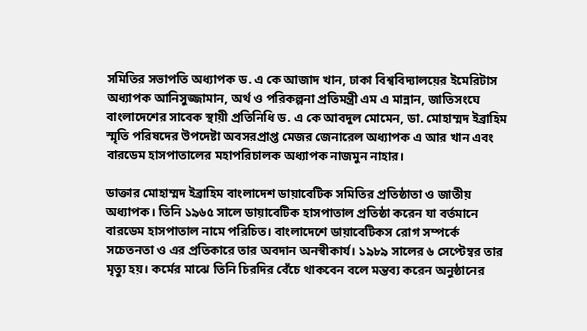সমিতির সভাপতি অধ্যাপক ড. এ কে আজাদ খান, ঢাকা বিশ্ববিদ্যালয়ের ইমেরিটাস অধ্যাপক আনিসুজ্জামান, অর্থ ও পরিকল্পনা প্রতিমন্ত্রী এম এ মান্নান, জাতিসংঘে বাংলাদেশের সাবেক স্থায়ী প্রতিনিধি ড. এ কে আবদুল মোমেন, ডা. মোহাম্মদ ইব্রাহিম স্মৃতি পরিষদের উপদেষ্টা অবসরপ্রাপ্ত মেজর জেনারেল অধ্যাপক এ আর খান এবং বারডেম হাসপাতালের মহাপরিচালক অধ্যাপক নাজমুন নাহার।

ডাক্তার মোহাম্মদ ইব্রাহিম বাংলাদেশ ডায়াবেটিক সমিতির প্রতিষ্ঠাতা ও জাতীয় অধ্যাপক। তিনি ১৯৬৫ সালে ডায়াবেটিক হাসপাতাল প্রতিষ্ঠা করেন যা বর্তমানে বারডেম হাসপাতাল নামে পরিচিত। বাংলাদেশে ডায়াবেটিকস রোগ সম্পর্কে সচেতনতা ও এর প্রতিকারে তার অবদান অনস্বীকার্য। ১৯৮৯ সালের ৬ সেপ্টেম্বর তার মৃত্যু হয়। কর্মের মাঝে তিনি চিরদির বেঁচে থাকবেন বলে মন্তব্য করেন অনুষ্ঠানের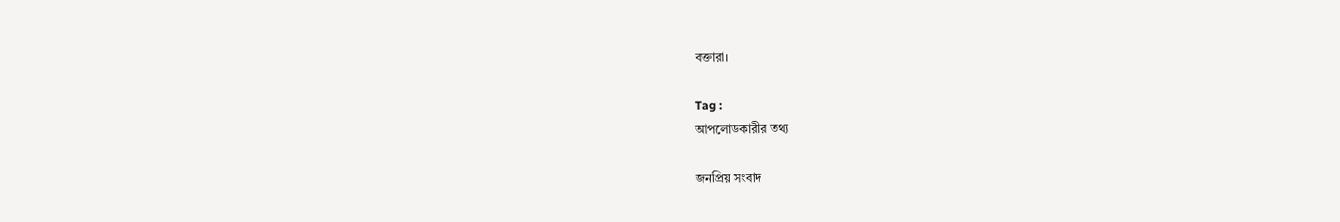বক্তারা।

Tag :
আপলোডকারীর তথ্য

জনপ্রিয় সংবাদ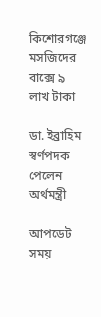কিশোরগঞ্জে মসজিদের বাক্সে ৯ লাখ টাকা

ডা. ইব্রাহিম স্বর্ণপদক পেলেন অর্থমন্ত্রী

আপডেট সময়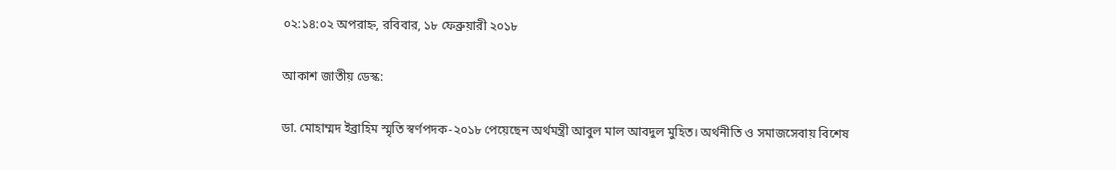০২:১৪:০২ অপরাহ্ন, রবিবার, ১৮ ফেব্রুয়ারী ২০১৮

আকাশ জাতীয় ডেস্ক:

ডা. মোহাম্মদ ইব্রাহিম স্মৃতি স্বর্ণপদক-২০১৮ পেয়েছেন অর্থমন্ত্রী আবুল মাল আবদুল মুহিত। অর্থনীতি ও সমাজসেবায় বিশেষ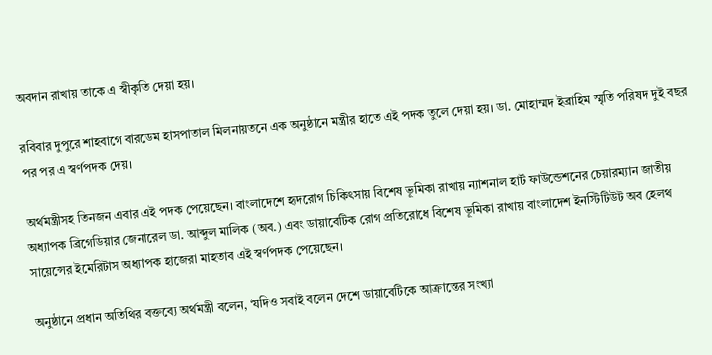অবদান রাখায় তাকে এ স্বীকৃতি দেয়া হয়।

রবিবার দুপুরে শাহবাগে বারডেম হাসপাতাল মিলনায়তনে এক অনুষ্ঠানে মন্ত্রীর হাতে এই পদক তুলে দেয়া হয়। ডা. মোহাম্মদ ইব্রাহিম স্মৃতি পরিষদ দুই বছর পর পর এ স্বর্ণপদক দেয়।

অর্থমন্ত্রীসহ তিনজন এবার এই পদক পেয়েছেন। বাংলাদেশে হৃদরোগ চিকিৎসায় বিশেষ ভূমিকা রাখায় ন্যাশনাল হার্ট ফাউন্ডেশনের চেয়ারম্যান জাতীয় অধ্যাপক ব্রিগেডিয়ার জেনারেল ডা. আব্দুল মালিক (অব.) এবং ডায়াবেটিক রোগ প্রতিরোধে বিশেষ ভূমিকা রাখায় বাংলাদেশ ইনস্টিটিউট অব হেলথ সায়েন্সের ইমেরিটাস অধ্যাপক হাজেরা মাহতাব এই স্বর্ণপদক পেয়েছেন।

অনুষ্ঠানে প্রধান অতিথির বক্তব্যে অর্থমন্ত্রী বলেন, ‘যদিও সবাই বলেন দেশে ডায়াবেটিকে আক্রান্তের সংখ্যা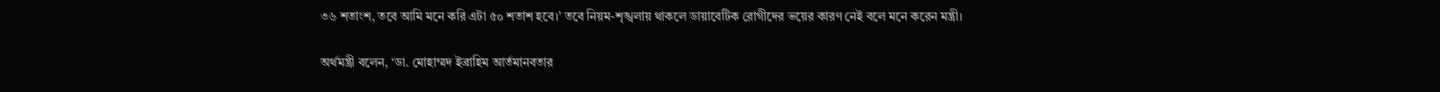৩৬ শতাংশ, তবে আমি মনে করি এটা ৫০ শতাশ হবে।’ তবে নিয়ম-শৃঙ্খলায় থাকলে ডায়াবেটিক রোগীদের ভয়ের কারণ নেই বলে মনে করেন মন্ত্রী।

অর্থমন্ত্রী বলেন, ‘ডা. মোহাম্মদ ইব্রাহিম আর্তমানবতার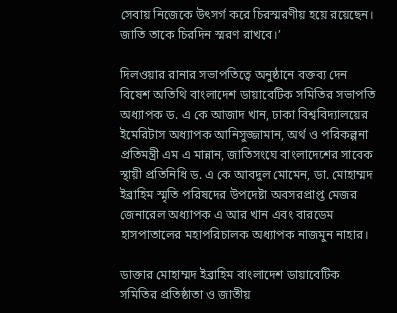সেবায় নিজেকে উৎসর্গ করে চিরস্মরণীয় হয়ে রয়েছেন। জাতি তাকে চিরদিন স্মরণ রাখবে।’

দিলওয়ার রানার সভাপতিত্বে অনুষ্ঠানে বক্তব্য দেন বিষেশ অতিথি বাংলাদেশ ডায়াবেটিক সমিতির সভাপতি অধ্যাপক ড. এ কে আজাদ খান, ঢাকা বিশ্ববিদ্যালয়ের ইমেরিটাস অধ্যাপক আনিসুজ্জামান, অর্থ ও পরিকল্পনা প্রতিমন্ত্রী এম এ মান্নান, জাতিসংঘে বাংলাদেশের সাবেক স্থায়ী প্রতিনিধি ড. এ কে আবদুল মোমেন, ডা. মোহাম্মদ ইব্রাহিম স্মৃতি পরিষদের উপদেষ্টা অবসরপ্রাপ্ত মেজর জেনারেল অধ্যাপক এ আর খান এবং বারডেম হাসপাতালের মহাপরিচালক অধ্যাপক নাজমুন নাহার।

ডাক্তার মোহাম্মদ ইব্রাহিম বাংলাদেশ ডায়াবেটিক সমিতির প্রতিষ্ঠাতা ও জাতীয়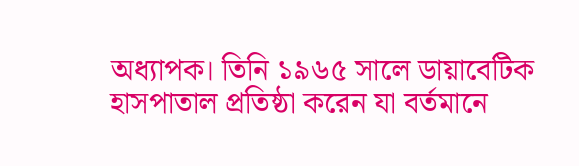অধ্যাপক। তিনি ১৯৬৫ সালে ডায়াবেটিক হাসপাতাল প্রতিষ্ঠা করেন যা বর্তমানে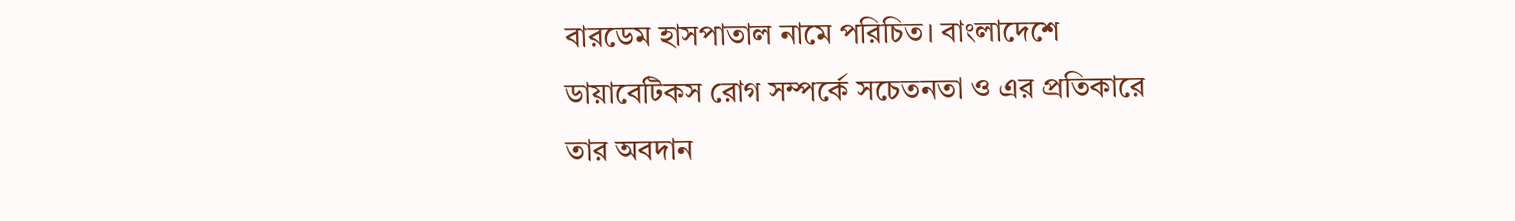বারডেম হাসপাতাল নামে পরিচিত। বাংলাদেশে ডায়াবেটিকস রোগ সম্পর্কে সচেতনতা ও এর প্রতিকারে তার অবদান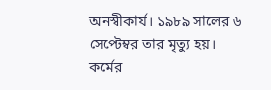অনস্বীকার্য। ১৯৮৯ সালের ৬ সেপ্টেম্বর তার মৃত্যু হয়। কর্মের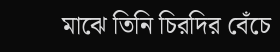মাঝে তিনি চিরদির বেঁচে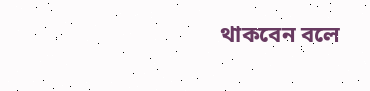থাকবেন বলে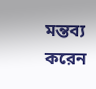মন্তব্য করেন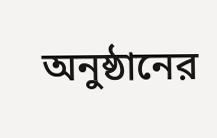অনুষ্ঠানের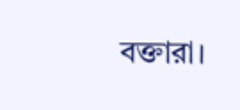বক্তারা।